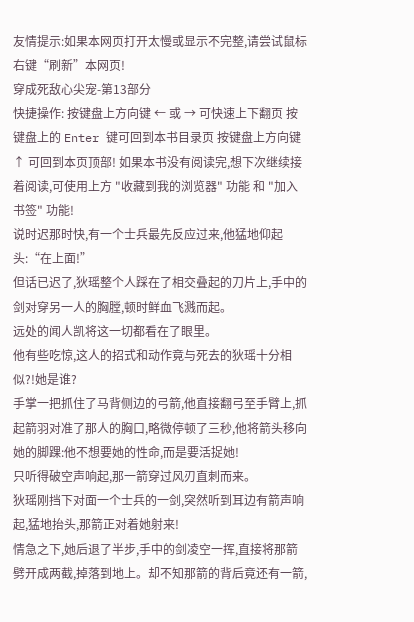友情提示:如果本网页打开太慢或显示不完整,请尝试鼠标右键“刷新”本网页!
穿成死敌心尖宠-第13部分
快捷操作: 按键盘上方向键 ← 或 → 可快速上下翻页 按键盘上的 Enter 键可回到本书目录页 按键盘上方向键 ↑ 可回到本页顶部! 如果本书没有阅读完,想下次继续接着阅读,可使用上方 "收藏到我的浏览器" 功能 和 "加入书签" 功能!
说时迟那时快,有一个士兵最先反应过来,他猛地仰起头:“在上面!”
但话已迟了,狄瑶整个人踩在了相交叠起的刀片上,手中的剑对穿另一人的胸膛,顿时鲜血飞溅而起。
远处的闻人凯将这一切都看在了眼里。
他有些吃惊,这人的招式和动作竟与死去的狄瑶十分相似?!她是谁?
手掌一把抓住了马背侧边的弓箭,他直接翻弓至手臂上,抓起箭羽对准了那人的胸口,略微停顿了三秒,他将箭头移向她的脚踝:他不想要她的性命,而是要活捉她!
只听得破空声响起,那一箭穿过风刃直刺而来。
狄瑶刚挡下对面一个士兵的一剑,突然听到耳边有箭声响起,猛地抬头,那箭正对着她射来!
情急之下,她后退了半步,手中的剑凌空一挥,直接将那箭劈开成两截,掉落到地上。却不知那箭的背后竟还有一箭,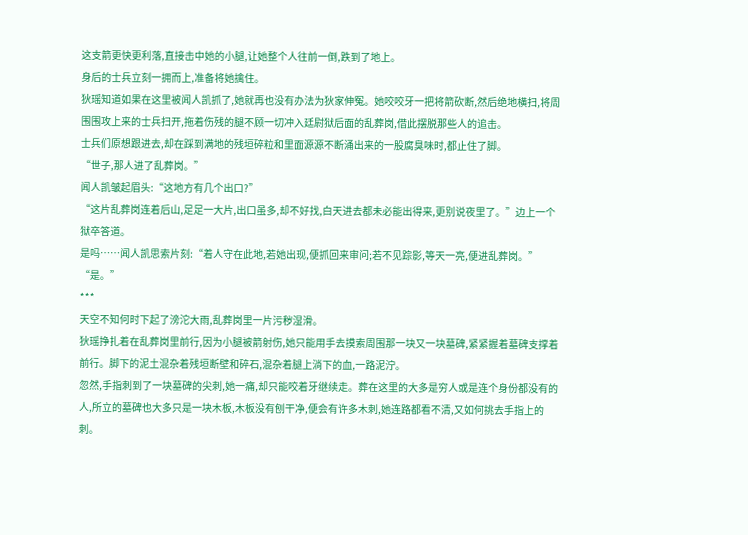这支箭更快更利落,直接击中她的小腿,让她整个人往前一倒,跌到了地上。
身后的士兵立刻一拥而上,准备将她擒住。
狄瑶知道如果在这里被闻人凯抓了,她就再也没有办法为狄家伸冤。她咬咬牙一把将箭砍断,然后绝地横扫,将周围围攻上来的士兵扫开,拖着伤残的腿不顾一切冲入廷尉狱后面的乱葬岗,借此摆脱那些人的追击。
士兵们原想跟进去,却在踩到满地的残垣碎粒和里面源源不断涌出来的一股腐臭味时,都止住了脚。
“世子,那人进了乱葬岗。”
闻人凯皱起眉头:“这地方有几个出口?”
“这片乱葬岗连着后山,足足一大片,出口虽多,却不好找,白天进去都未必能出得来,更别说夜里了。”边上一个狱卒答道。
是吗……闻人凯思索片刻:“着人守在此地,若她出现,便抓回来审问;若不见踪影,等天一亮,便进乱葬岗。”
“是。”
***
天空不知何时下起了滂沱大雨,乱葬岗里一片污秽湿滑。
狄瑶挣扎着在乱葬岗里前行,因为小腿被箭射伤,她只能用手去摸索周围那一块又一块墓碑,紧紧握着墓碑支撑着前行。脚下的泥土混杂着残垣断壁和碎石,混杂着腿上淌下的血,一路泥泞。
忽然,手指刺到了一块墓碑的尖刺,她一痛,却只能咬着牙继续走。葬在这里的大多是穷人或是连个身份都没有的人,所立的墓碑也大多只是一块木板,木板没有刨干净,便会有许多木刺,她连路都看不清,又如何挑去手指上的刺。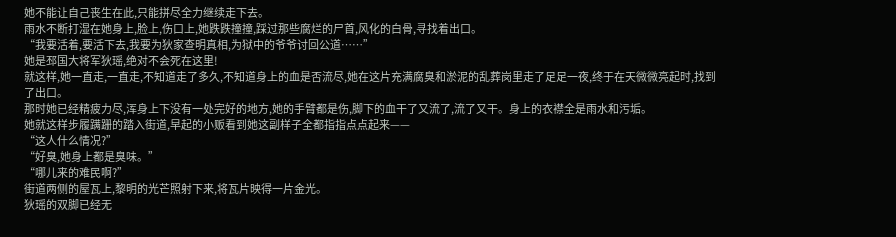她不能让自己丧生在此,只能拼尽全力继续走下去。
雨水不断打湿在她身上,脸上,伤口上,她跌跌撞撞,踩过那些腐烂的尸首,风化的白骨,寻找着出口。
“我要活着,要活下去,我要为狄家查明真相,为狱中的爷爷讨回公道……”
她是邳国大将军狄瑶,绝对不会死在这里!
就这样,她一直走,一直走,不知道走了多久,不知道身上的血是否流尽,她在这片充满腐臭和淤泥的乱葬岗里走了足足一夜,终于在天微微亮起时,找到了出口。
那时她已经精疲力尽,浑身上下没有一处完好的地方,她的手臂都是伤,脚下的血干了又流了,流了又干。身上的衣襟全是雨水和污垢。
她就这样步履蹒跚的踏入街道,早起的小贩看到她这副样子全都指指点点起来——
“这人什么情况?”
“好臭,她身上都是臭味。”
“哪儿来的难民啊?”
街道两侧的屋瓦上,黎明的光芒照射下来,将瓦片映得一片金光。
狄瑶的双脚已经无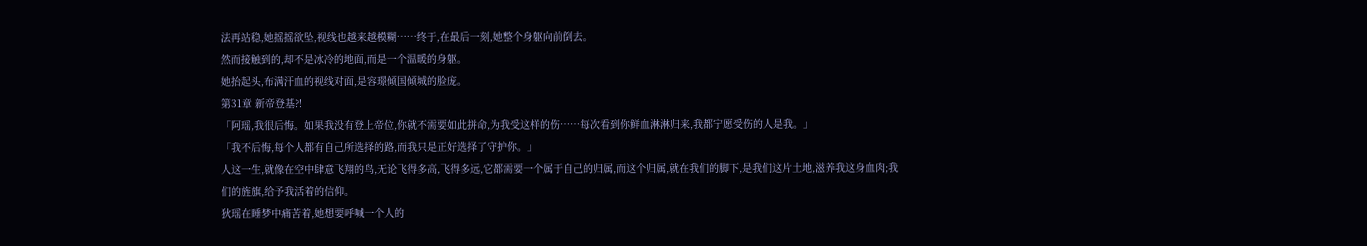法再站稳,她摇摇欲坠,视线也越来越模糊……终于,在最后一刻,她整个身躯向前倒去。
然而接触到的,却不是冰冷的地面,而是一个温暖的身躯。
她抬起头,布满汗血的视线对面,是容璟倾国倾城的脸庞。
第31章 新帝登基?!
「阿瑶,我很后悔。如果我没有登上帝位,你就不需要如此拼命,为我受这样的伤……每次看到你鲜血淋淋归来,我都宁愿受伤的人是我。」
「我不后悔,每个人都有自己所选择的路,而我只是正好选择了守护你。」
人这一生,就像在空中肆意飞翔的鸟,无论飞得多高,飞得多远,它都需要一个属于自己的归属,而这个归属,就在我们的脚下,是我们这片土地,滋养我这身血肉;我们的旌旗,给予我活着的信仰。
狄瑶在睡梦中痛苦着,她想要呼喊一个人的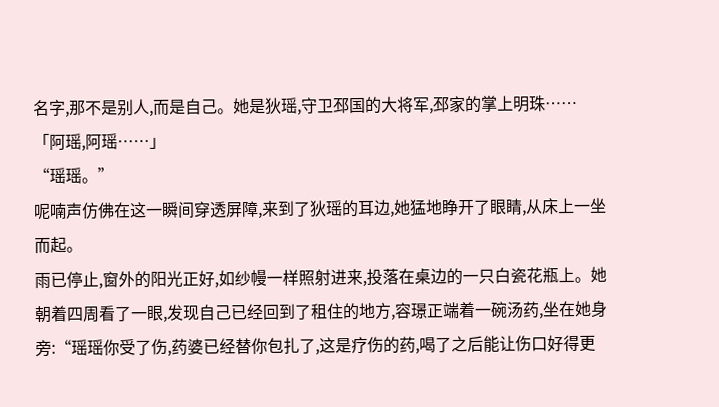名字,那不是别人,而是自己。她是狄瑶,守卫邳国的大将军,邳家的掌上明珠……
「阿瑶,阿瑶……」
“瑶瑶。”
呢喃声仿佛在这一瞬间穿透屏障,来到了狄瑶的耳边,她猛地睁开了眼睛,从床上一坐而起。
雨已停止,窗外的阳光正好,如纱幔一样照射进来,投落在桌边的一只白瓷花瓶上。她朝着四周看了一眼,发现自己已经回到了租住的地方,容璟正端着一碗汤药,坐在她身旁:“瑶瑶你受了伤,药婆已经替你包扎了,这是疗伤的药,喝了之后能让伤口好得更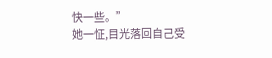快一些。”
她一怔,目光落回自己受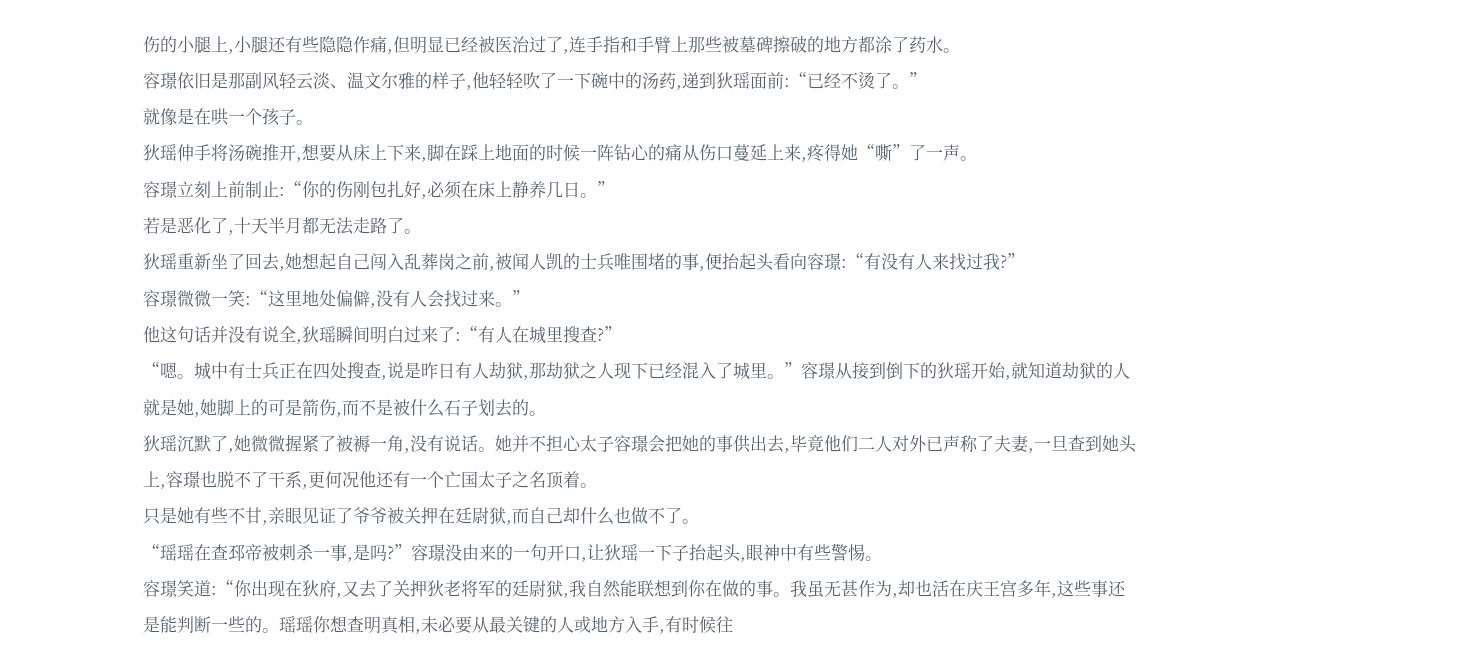伤的小腿上,小腿还有些隐隐作痛,但明显已经被医治过了,连手指和手臂上那些被墓碑擦破的地方都涂了药水。
容璟依旧是那副风轻云淡、温文尔雅的样子,他轻轻吹了一下碗中的汤药,递到狄瑶面前:“已经不烫了。”
就像是在哄一个孩子。
狄瑶伸手将汤碗推开,想要从床上下来,脚在踩上地面的时候一阵钻心的痛从伤口蔓延上来,疼得她“嘶”了一声。
容璟立刻上前制止:“你的伤刚包扎好,必须在床上静养几日。”
若是恶化了,十天半月都无法走路了。
狄瑶重新坐了回去,她想起自己闯入乱葬岗之前,被闻人凯的士兵唯围堵的事,便抬起头看向容璟:“有没有人来找过我?”
容璟微微一笑:“这里地处偏僻,没有人会找过来。”
他这句话并没有说全,狄瑶瞬间明白过来了:“有人在城里搜查?”
“嗯。城中有士兵正在四处搜查,说是昨日有人劫狱,那劫狱之人现下已经混入了城里。”容璟从接到倒下的狄瑶开始,就知道劫狱的人就是她,她脚上的可是箭伤,而不是被什么石子划去的。
狄瑶沉默了,她微微握紧了被褥一角,没有说话。她并不担心太子容璟会把她的事供出去,毕竟他们二人对外已声称了夫妻,一旦查到她头上,容璟也脱不了干系,更何况他还有一个亡国太子之名顶着。
只是她有些不甘,亲眼见证了爷爷被关押在廷尉狱,而自己却什么也做不了。
“瑶瑶在查邳帝被刺杀一事,是吗?”容璟没由来的一句开口,让狄瑶一下子抬起头,眼神中有些警惕。
容璟笑道:“你出现在狄府,又去了关押狄老将军的廷尉狱,我自然能联想到你在做的事。我虽无甚作为,却也活在庆王宫多年,这些事还是能判断一些的。瑶瑶你想查明真相,未必要从最关键的人或地方入手,有时候往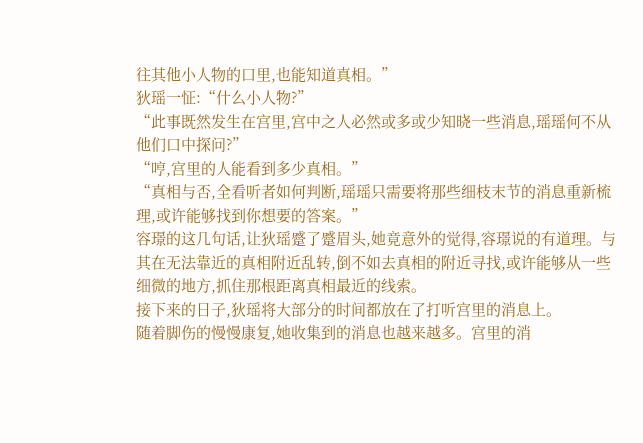往其他小人物的口里,也能知道真相。”
狄瑶一怔:“什么小人物?”
“此事既然发生在宫里,宫中之人必然或多或少知晓一些消息,瑶瑶何不从他们口中探问?”
“哼,宫里的人能看到多少真相。”
“真相与否,全看听者如何判断,瑶瑶只需要将那些细枝末节的消息重新梳理,或许能够找到你想要的答案。”
容璟的这几句话,让狄瑶蹙了蹙眉头,她竟意外的觉得,容璟说的有道理。与其在无法靠近的真相附近乱转,倒不如去真相的附近寻找,或许能够从一些细微的地方,抓住那根距离真相最近的线索。
接下来的日子,狄瑶将大部分的时间都放在了打听宫里的消息上。
随着脚伤的慢慢康复,她收集到的消息也越来越多。宫里的消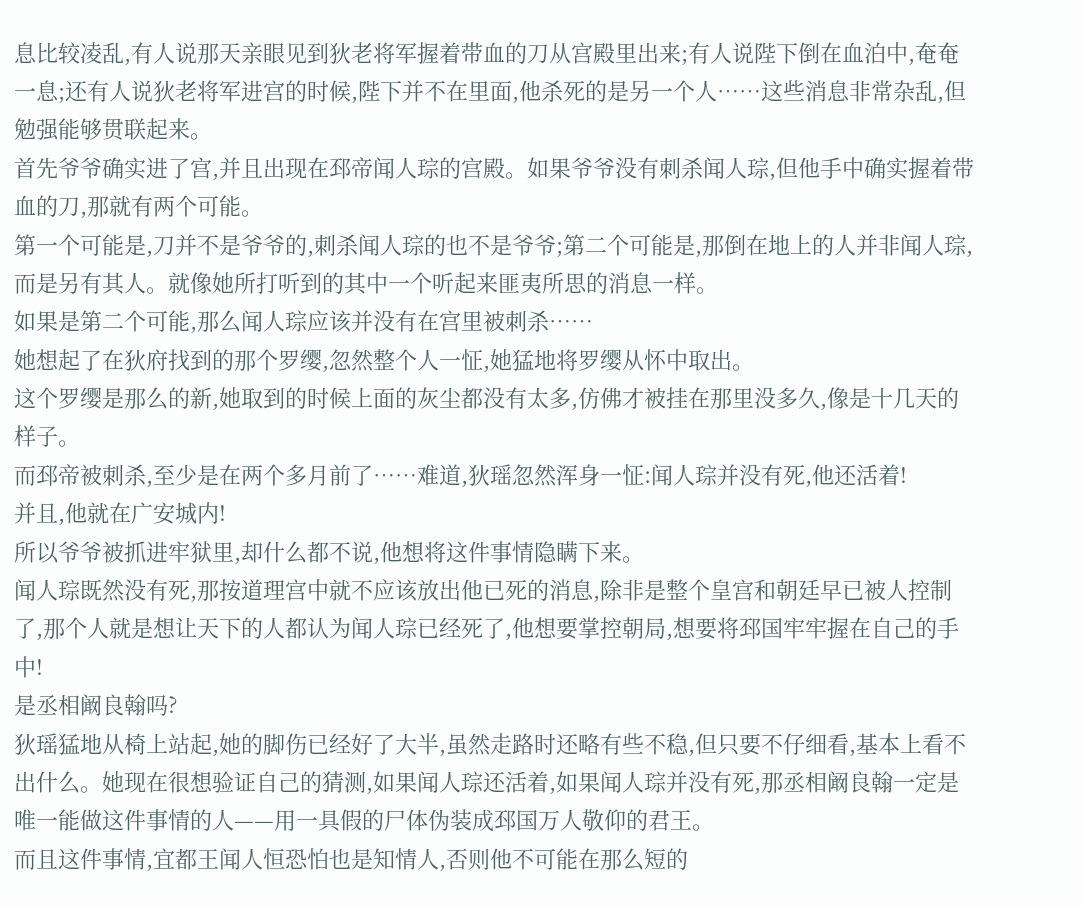息比较凌乱,有人说那天亲眼见到狄老将军握着带血的刀从宫殿里出来;有人说陛下倒在血泊中,奄奄一息;还有人说狄老将军进宫的时候,陛下并不在里面,他杀死的是另一个人……这些消息非常杂乱,但勉强能够贯联起来。
首先爷爷确实进了宫,并且出现在邳帝闻人琮的宫殿。如果爷爷没有刺杀闻人琮,但他手中确实握着带血的刀,那就有两个可能。
第一个可能是,刀并不是爷爷的,刺杀闻人琮的也不是爷爷;第二个可能是,那倒在地上的人并非闻人琮,而是另有其人。就像她所打听到的其中一个听起来匪夷所思的消息一样。
如果是第二个可能,那么闻人琮应该并没有在宫里被刺杀……
她想起了在狄府找到的那个罗缨,忽然整个人一怔,她猛地将罗缨从怀中取出。
这个罗缨是那么的新,她取到的时候上面的灰尘都没有太多,仿佛才被挂在那里没多久,像是十几天的样子。
而邳帝被刺杀,至少是在两个多月前了……难道,狄瑶忽然浑身一怔:闻人琮并没有死,他还活着!
并且,他就在广安城内!
所以爷爷被抓进牢狱里,却什么都不说,他想将这件事情隐瞒下来。
闻人琮既然没有死,那按道理宫中就不应该放出他已死的消息,除非是整个皇宫和朝廷早已被人控制了,那个人就是想让天下的人都认为闻人琮已经死了,他想要掌控朝局,想要将邳国牢牢握在自己的手中!
是丞相阚良翰吗?
狄瑶猛地从椅上站起,她的脚伤已经好了大半,虽然走路时还略有些不稳,但只要不仔细看,基本上看不出什么。她现在很想验证自己的猜测,如果闻人琮还活着,如果闻人琮并没有死,那丞相阚良翰一定是唯一能做这件事情的人——用一具假的尸体伪装成邳国万人敬仰的君王。
而且这件事情,宜都王闻人恒恐怕也是知情人,否则他不可能在那么短的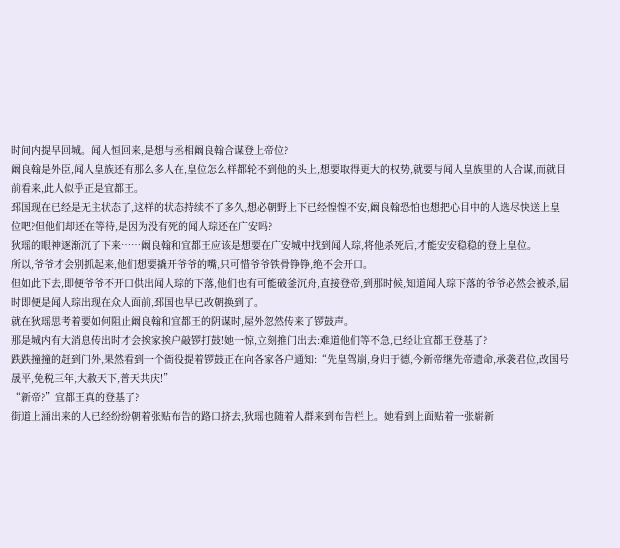时间内提早回城。闻人恒回来,是想与丞相阚良翰合谋登上帝位?
阚良翰是外臣,闻人皇族还有那么多人在,皇位怎么样都轮不到他的头上,想要取得更大的权势,就要与闻人皇族里的人合谋,而就目前看来,此人似乎正是宜都王。
邳国现在已经是无主状态了,这样的状态持续不了多久,想必朝野上下已经惶惶不安,阚良翰恐怕也想把心目中的人选尽快送上皇位吧?但他们却还在等待,是因为没有死的闻人琮还在广安吗?
狄瑶的眼神逐渐沉了下来……阚良翰和宜都王应该是想要在广安城中找到闻人琮,将他杀死后,才能安安稳稳的登上皇位。
所以,爷爷才会别抓起来,他们想要撬开爷爷的嘴,只可惜爷爷铁骨铮铮,绝不会开口。
但如此下去,即便爷爷不开口供出闻人琮的下落,他们也有可能破釜沉舟,直接登帝,到那时候,知道闻人琮下落的爷爷必然会被杀,届时即便是闻人琮出现在众人面前,邳国也早已改朝换到了。
就在狄瑶思考着要如何阻止阚良翰和宜都王的阴谋时,屋外忽然传来了锣鼓声。
那是城内有大消息传出时才会挨家挨户敲锣打鼓!她一惊,立刻推门出去:难道他们等不急,已经让宜都王登基了?
跌跌撞撞的赶到门外,果然看到一个衙役提着锣鼓正在向各家各户通知:“先皇驾崩,身归于德,今新帝继先帝遗命,承袭君位,改国号晟平,免税三年,大赦天下,普天共庆!”
“新帝?”宜都王真的登基了?
街道上涌出来的人已经纷纷朝着张贴布告的路口挤去,狄瑶也随着人群来到布告栏上。她看到上面贴着一张崭新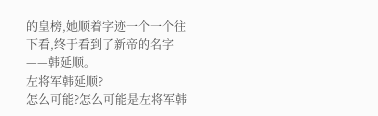的皇榜,她顺着字迹一个一个往下看,终于看到了新帝的名字——韩延顺。
左将军韩延顺?
怎么可能?怎么可能是左将军韩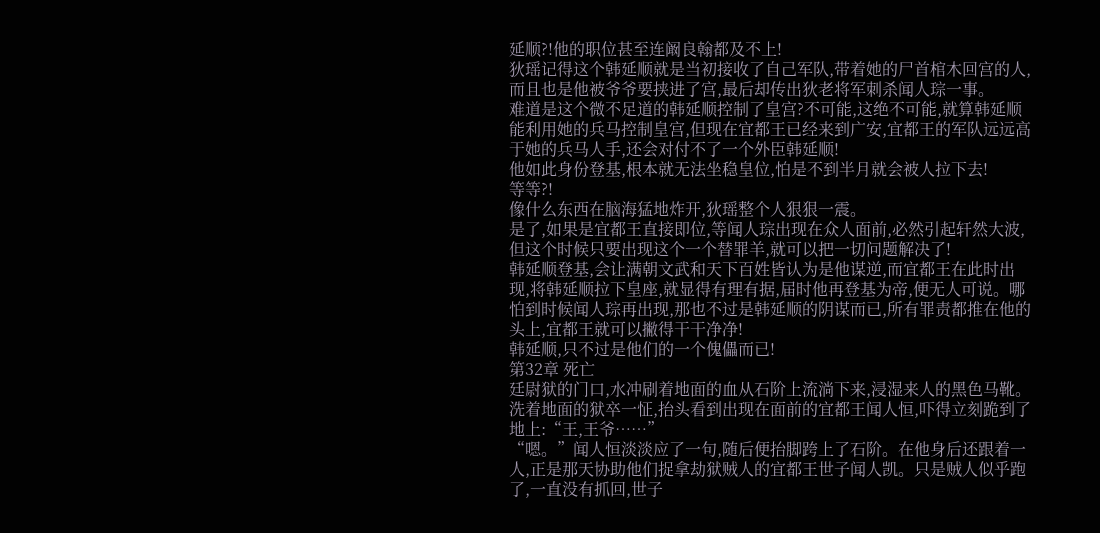延顺?!他的职位甚至连阚良翰都及不上!
狄瑶记得这个韩延顺就是当初接收了自己军队,带着她的尸首棺木回宫的人,而且也是他被爷爷要挟进了宫,最后却传出狄老将军刺杀闻人琮一事。
难道是这个微不足道的韩延顺控制了皇宫?不可能,这绝不可能,就算韩延顺能利用她的兵马控制皇宫,但现在宜都王已经来到广安,宜都王的军队远远高于她的兵马人手,还会对付不了一个外臣韩延顺!
他如此身份登基,根本就无法坐稳皇位,怕是不到半月就会被人拉下去!
等等?!
像什么东西在脑海猛地炸开,狄瑶整个人狠狠一震。
是了,如果是宜都王直接即位,等闻人琮出现在众人面前,必然引起轩然大波,但这个时候只要出现这个一个替罪羊,就可以把一切问题解决了!
韩延顺登基,会让满朝文武和天下百姓皆认为是他谋逆,而宜都王在此时出现,将韩延顺拉下皇座,就显得有理有据,届时他再登基为帝,便无人可说。哪怕到时候闻人琮再出现,那也不过是韩延顺的阴谋而已,所有罪责都推在他的头上,宜都王就可以撇得干干净净!
韩延顺,只不过是他们的一个傀儡而已!
第32章 死亡
廷尉狱的门口,水冲刷着地面的血从石阶上流淌下来,浸湿来人的黑色马靴。洗着地面的狱卒一怔,抬头看到出现在面前的宜都王闻人恒,吓得立刻跪到了地上:“王,王爷……”
“嗯。”闻人恒淡淡应了一句,随后便抬脚跨上了石阶。在他身后还跟着一人,正是那天协助他们捉拿劫狱贼人的宜都王世子闻人凯。只是贼人似乎跑了,一直没有抓回,世子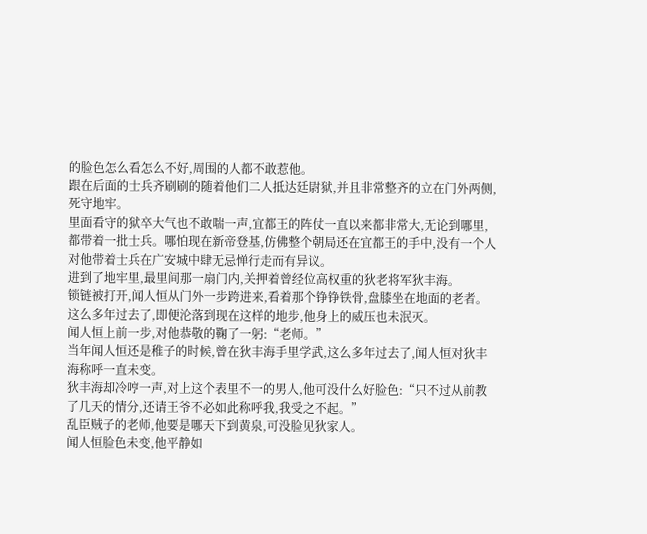的脸色怎么看怎么不好,周围的人都不敢惹他。
跟在后面的士兵齐刷刷的随着他们二人抵达廷尉狱,并且非常整齐的立在门外两侧,死守地牢。
里面看守的狱卒大气也不敢喘一声,宜都王的阵仗一直以来都非常大,无论到哪里,都带着一批士兵。哪怕现在新帝登基,仿佛整个朝局还在宜都王的手中,没有一个人对他带着士兵在广安城中肆无忌惮行走而有异议。
进到了地牢里,最里间那一扇门内,关押着曾经位高权重的狄老将军狄丰海。
锁链被打开,闻人恒从门外一步跨进来,看着那个铮铮铁骨,盘膝坐在地面的老者。这么多年过去了,即便沦落到现在这样的地步,他身上的威压也未泯灭。
闻人恒上前一步,对他恭敬的鞠了一躬:“老师。”
当年闻人恒还是稚子的时候,曾在狄丰海手里学武,这么多年过去了,闻人恒对狄丰海称呼一直未变。
狄丰海却冷哼一声,对上这个表里不一的男人,他可没什么好脸色:“只不过从前教了几天的情分,还请王爷不必如此称呼我,我受之不起。”
乱臣贼子的老师,他要是哪天下到黄泉,可没脸见狄家人。
闻人恒脸色未变,他平静如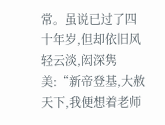常。虽说已过了四十年岁,但却依旧风轻云淡,闳深隽美:“新帝登基,大赦天下,我便想着老师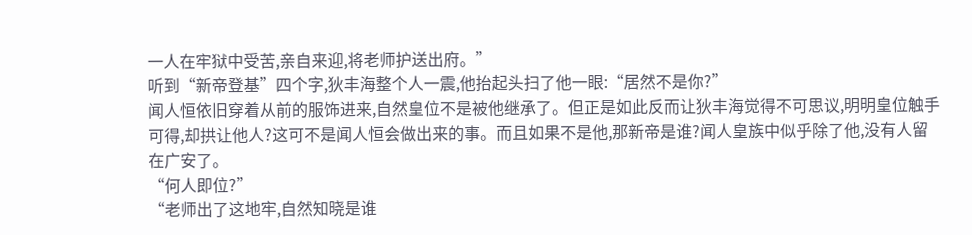一人在牢狱中受苦,亲自来迎,将老师护送出府。”
听到“新帝登基”四个字,狄丰海整个人一震,他抬起头扫了他一眼:“居然不是你?”
闻人恒依旧穿着从前的服饰进来,自然皇位不是被他继承了。但正是如此反而让狄丰海觉得不可思议,明明皇位触手可得,却拱让他人?这可不是闻人恒会做出来的事。而且如果不是他,那新帝是谁?闻人皇族中似乎除了他,没有人留在广安了。
“何人即位?”
“老师出了这地牢,自然知晓是谁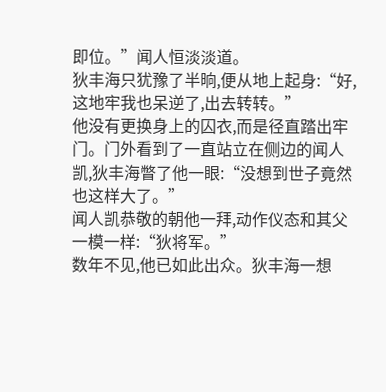即位。”闻人恒淡淡道。
狄丰海只犹豫了半晌,便从地上起身:“好,这地牢我也呆逆了,出去转转。”
他没有更换身上的囚衣,而是径直踏出牢门。门外看到了一直站立在侧边的闻人凯,狄丰海瞥了他一眼:“没想到世子竟然也这样大了。”
闻人凯恭敬的朝他一拜,动作仪态和其父一模一样:“狄将军。”
数年不见,他已如此出众。狄丰海一想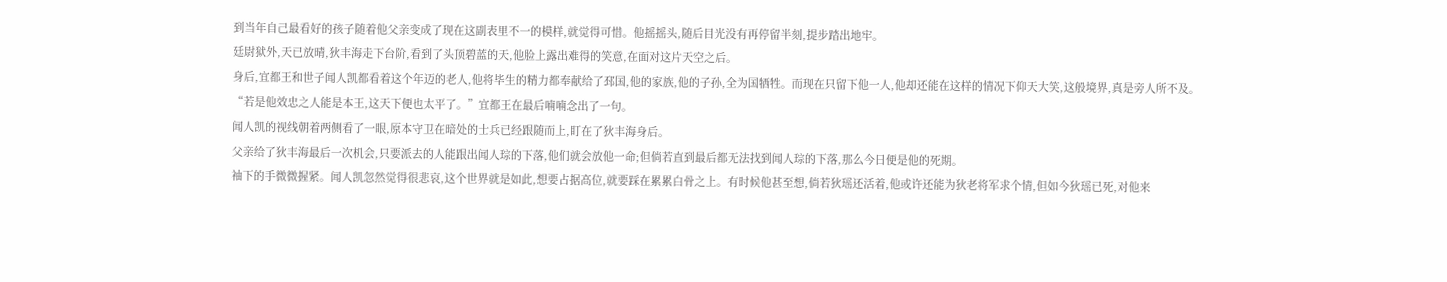到当年自己最看好的孩子随着他父亲变成了现在这副表里不一的模样,就觉得可惜。他摇摇头,随后目光没有再停留半刻,提步踏出地牢。
廷尉狱外,天已放晴,狄丰海走下台阶,看到了头顶碧蓝的天,他脸上露出难得的笑意,在面对这片天空之后。
身后,宜都王和世子闻人凯都看着这个年迈的老人,他将毕生的精力都奉献给了邳国,他的家族,他的子孙,全为国牺牲。而现在只留下他一人,他却还能在这样的情况下仰天大笑,这般境界,真是旁人所不及。
“若是他效忠之人能是本王,这天下便也太平了。”宜都王在最后喃喃念出了一句。
闻人凯的视线朝着两侧看了一眼,原本守卫在暗处的士兵已经跟随而上,盯在了狄丰海身后。
父亲给了狄丰海最后一次机会,只要派去的人能跟出闻人琮的下落,他们就会放他一命;但倘若直到最后都无法找到闻人琮的下落,那么今日便是他的死期。
袖下的手微微握紧。闻人凯忽然觉得很悲哀,这个世界就是如此,想要占据高位,就要踩在累累白骨之上。有时候他甚至想,倘若狄瑶还活着,他或许还能为狄老将军求个情,但如今狄瑶已死,对他来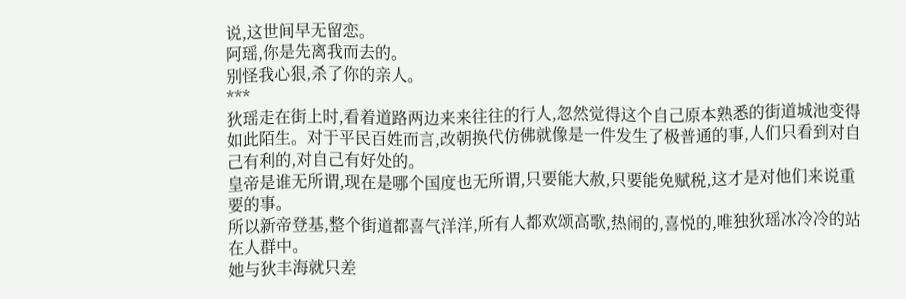说,这世间早无留恋。
阿瑶,你是先离我而去的。
别怪我心狠,杀了你的亲人。
***
狄瑶走在街上时,看着道路两边来来往往的行人,忽然觉得这个自己原本熟悉的街道城池变得如此陌生。对于平民百姓而言,改朝换代仿佛就像是一件发生了极普通的事,人们只看到对自己有利的,对自己有好处的。
皇帝是谁无所谓,现在是哪个国度也无所谓,只要能大赦,只要能免赋税,这才是对他们来说重要的事。
所以新帝登基,整个街道都喜气洋洋,所有人都欢颂高歌,热闹的,喜悦的,唯独狄瑶冰冷冷的站在人群中。
她与狄丰海就只差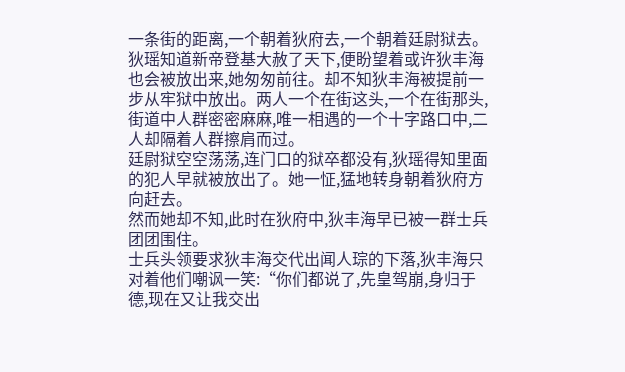一条街的距离,一个朝着狄府去,一个朝着廷尉狱去。
狄瑶知道新帝登基大赦了天下,便盼望着或许狄丰海也会被放出来,她匆匆前往。却不知狄丰海被提前一步从牢狱中放出。两人一个在街这头,一个在街那头,街道中人群密密麻麻,唯一相遇的一个十字路口中,二人却隔着人群擦肩而过。
廷尉狱空空荡荡,连门口的狱卒都没有,狄瑶得知里面的犯人早就被放出了。她一怔,猛地转身朝着狄府方向赶去。
然而她却不知,此时在狄府中,狄丰海早已被一群士兵团团围住。
士兵头领要求狄丰海交代出闻人琮的下落,狄丰海只对着他们嘲讽一笑:“你们都说了,先皇驾崩,身归于德,现在又让我交出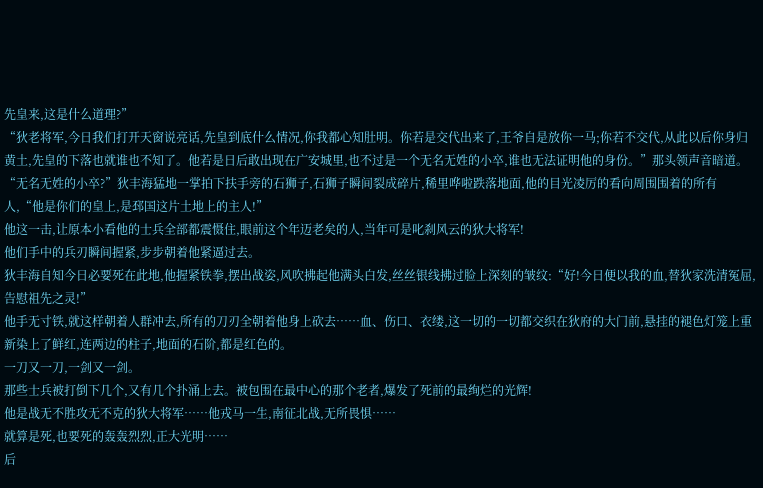先皇来,这是什么道理?”
“狄老将军,今日我们打开天窗说亮话,先皇到底什么情况,你我都心知肚明。你若是交代出来了,王爷自是放你一马;你若不交代,从此以后你身归黄土,先皇的下落也就谁也不知了。他若是日后敢出现在广安城里,也不过是一个无名无姓的小卒,谁也无法证明他的身份。”那头领声音暗道。
“无名无姓的小卒?”狄丰海猛地一掌拍下扶手旁的石狮子,石狮子瞬间裂成碎片,稀里哗啦跌落地面,他的目光凌厉的看向周围围着的所有人,“他是你们的皇上,是邳国这片土地上的主人!”
他这一击,让原本小看他的士兵全部都震慑住,眼前这个年迈老矣的人,当年可是叱刹风云的狄大将军!
他们手中的兵刃瞬间握紧,步步朝着他紧逼过去。
狄丰海自知今日必要死在此地,他握紧铁拳,摆出战姿,风吹拂起他满头白发,丝丝银线拂过脸上深刻的皱纹:“好!今日便以我的血,替狄家洗清冤屈,告慰祖先之灵!”
他手无寸铁,就这样朝着人群冲去,所有的刀刃全朝着他身上砍去……血、伤口、衣缕,这一切的一切都交织在狄府的大门前,悬挂的褪色灯笼上重新染上了鲜红,连两边的柱子,地面的石阶,都是红色的。
一刀又一刀,一剑又一剑。
那些士兵被打倒下几个,又有几个扑涌上去。被包围在最中心的那个老者,爆发了死前的最绚烂的光辉!
他是战无不胜攻无不克的狄大将军……他戎马一生,南征北战,无所畏惧……
就算是死,也要死的轰轰烈烈,正大光明……
后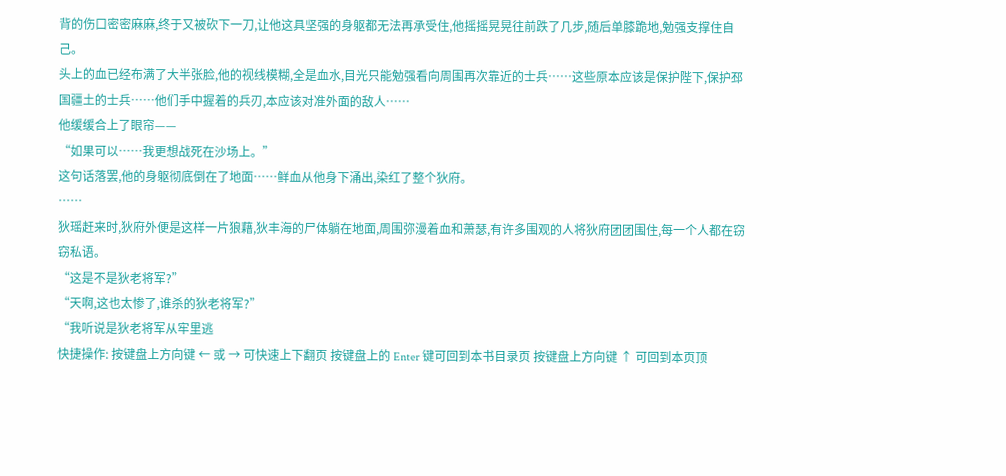背的伤口密密麻麻,终于又被砍下一刀,让他这具坚强的身躯都无法再承受住,他摇摇晃晃往前跌了几步,随后单膝跪地,勉强支撑住自己。
头上的血已经布满了大半张脸,他的视线模糊,全是血水,目光只能勉强看向周围再次靠近的士兵……这些原本应该是保护陛下,保护邳国疆土的士兵……他们手中握着的兵刃,本应该对准外面的敌人……
他缓缓合上了眼帘——
“如果可以……我更想战死在沙场上。”
这句话落罢,他的身躯彻底倒在了地面……鲜血从他身下涌出,染红了整个狄府。
……
狄瑶赶来时,狄府外便是这样一片狼藉,狄丰海的尸体躺在地面,周围弥漫着血和萧瑟,有许多围观的人将狄府团团围住,每一个人都在窃窃私语。
“这是不是狄老将军?”
“天啊,这也太惨了,谁杀的狄老将军?”
“我听说是狄老将军从牢里逃
快捷操作: 按键盘上方向键 ← 或 → 可快速上下翻页 按键盘上的 Enter 键可回到本书目录页 按键盘上方向键 ↑ 可回到本页顶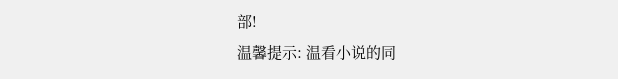部!
温馨提示: 温看小说的同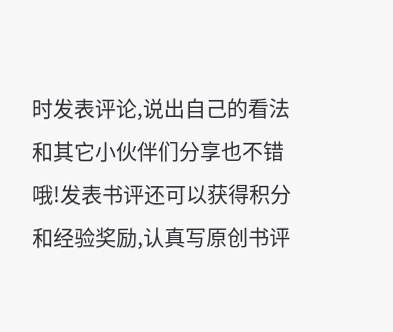时发表评论,说出自己的看法和其它小伙伴们分享也不错哦!发表书评还可以获得积分和经验奖励,认真写原创书评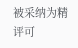被采纳为精评可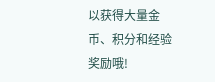以获得大量金币、积分和经验奖励哦!